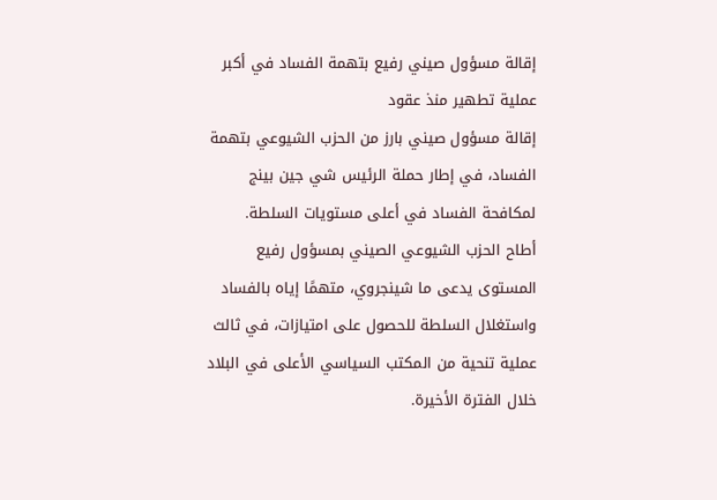إقالة مسؤول صيني رفيع بتهمة الفساد في أكبر عملية تطهير منذ عقود
إقالة مسؤول صيني بارز من الحزب الشيوعي بتهمة الفساد، في إطار حملة الرئيس شي جين بينج لمكافحة الفساد في أعلى مستويات السلطة.
أطاح الحزب الشيوعي الصيني بمسؤول رفيع المستوى يدعى ما شينجروي، متهمًا إياه بالفساد واستغلال السلطة للحصول على امتيازات، في ثالث عملية تنحية من المكتب السياسي الأعلى في البلاد خلال الفترة الأخيرة.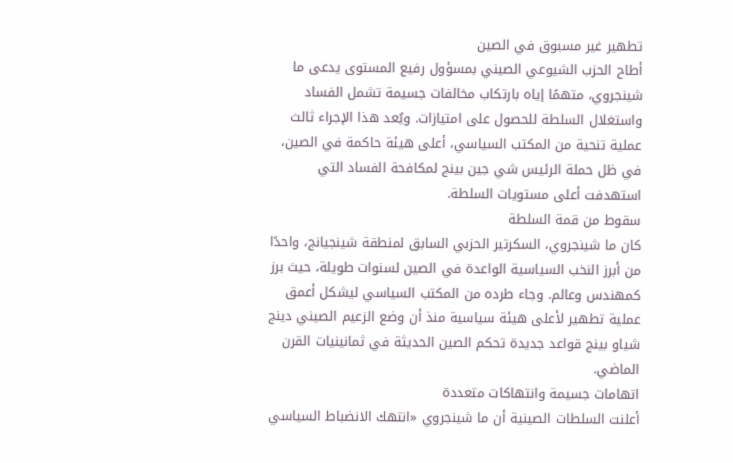تطهير غير مسبوق في الصين
أطاح الحزب الشيوعي الصيني بمسؤول رفيع المستوى يدعى ما شينجروي، متهمًا إياه بارتكاب مخالفات جسيمة تشمل الفساد واستغلال السلطة للحصول على امتيازات. ويُعد هذا الإجراء ثالث عملية تنحية من المكتب السياسي، أعلى هيئة حاكمة في الصين، في ظل حملة الرئيس شي جين بينج لمكافحة الفساد التي استهدفت أعلى مستويات السلطة.
سقوط من قمة السلطة
كان ما شينجروي، السكرتير الحزبي السابق لمنطقة شينجيانج، واحدًا من أبرز النخب السياسية الواعدة في الصين لسنوات طويلة، حيث برز كمهندس وعالم. وجاء طرده من المكتب السياسي ليشكل أعمق عملية تطهير لأعلى هيئة سياسية منذ أن وضع الزعيم الصيني دينج شياو بينج قواعد جديدة تحكم الصين الحديثة في ثمانينيات القرن الماضي.
اتهامات جسيمة وانتهاكات متعددة
أعلنت السلطات الصينية أن ما شينجروي «انتهك الانضباط السياسي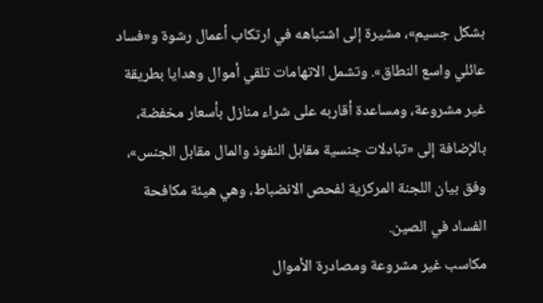بشكل جسيم»، مشيرة إلى اشتباهه في ارتكاب أعمال رشوة و«فساد عائلي واسع النطاق». وتشمل الاتهامات تلقي أموال وهدايا بطريقة غير مشروعة، ومساعدة أقاربه على شراء منازل بأسعار مخفضة، بالإضافة إلى «تبادلات جنسية مقابل النفوذ والمال مقابل الجنس»، وفق بيان اللجنة المركزية لفحص الانضباط، وهي هيئة مكافحة الفساد في الصين.
مكاسب غير مشروعة ومصادرة الأموال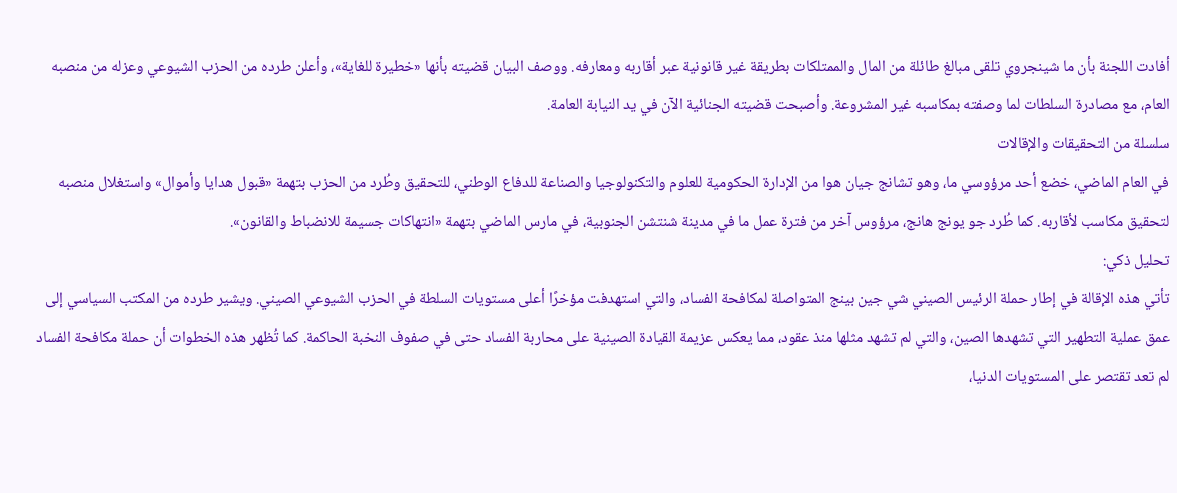أفادت اللجنة بأن ما شينجروي تلقى مبالغ طائلة من المال والممتلكات بطريقة غير قانونية عبر أقاربه ومعارفه. ووصف البيان قضيته بأنها «خطيرة للغاية»، وأعلن طرده من الحزب الشيوعي وعزله من منصبه العام، مع مصادرة السلطات لما وصفته بمكاسبه غير المشروعة. وأصبحت قضيته الجنائية الآن في يد النيابة العامة.
سلسلة من التحقيقات والإقالات
في العام الماضي، خضع أحد مرؤوسي ما، وهو تشانج جيان هوا من الإدارة الحكومية للعلوم والتكنولوجيا والصناعة للدفاع الوطني، للتحقيق وطُرد من الحزب بتهمة «قبول هدايا وأموال» واستغلال منصبه لتحقيق مكاسب لأقاربه. كما طُرد جو يونج هانج، مرؤوس آخر من فترة عمل ما في مدينة شنتشن الجنوبية، في مارس الماضي بتهمة «انتهاكات جسيمة للانضباط والقانون».
تحليل ذكي:
تأتي هذه الإقالة في إطار حملة الرئيس الصيني شي جين بينج المتواصلة لمكافحة الفساد، والتي استهدفت مؤخرًا أعلى مستويات السلطة في الحزب الشيوعي الصيني. ويشير طرده من المكتب السياسي إلى عمق عملية التطهير التي تشهدها الصين، والتي لم تشهد مثلها منذ عقود، مما يعكس عزيمة القيادة الصينية على محاربة الفساد حتى في صفوف النخبة الحاكمة. كما تُظهر هذه الخطوات أن حملة مكافحة الفساد لم تعد تقتصر على المستويات الدنيا،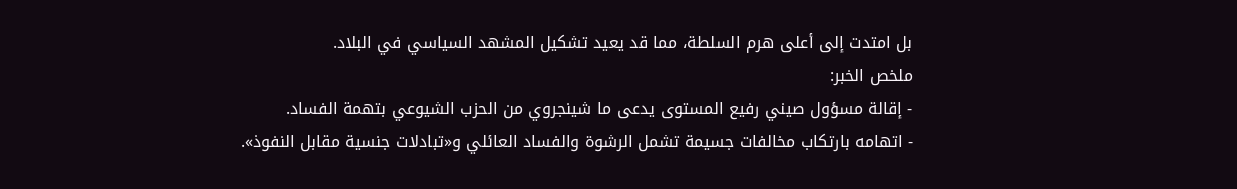بل امتدت إلى أعلى هرم السلطة، مما قد يعيد تشكيل المشهد السياسي في البلاد.
ملخص الخبر:
- إقالة مسؤول صيني رفيع المستوى يدعى ما شينجروي من الحزب الشيوعي بتهمة الفساد.
- اتهامه بارتكاب مخالفات جسيمة تشمل الرشوة والفساد العائلي و«تبادلات جنسية مقابل النفوذ».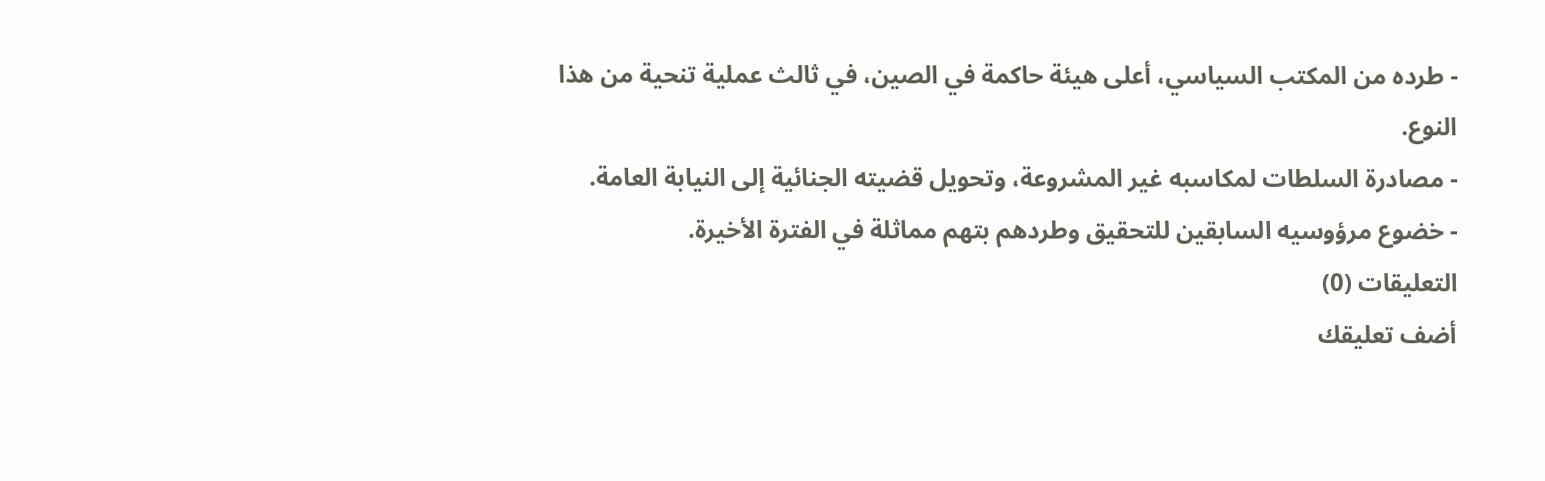- طرده من المكتب السياسي، أعلى هيئة حاكمة في الصين، في ثالث عملية تنحية من هذا النوع.
- مصادرة السلطات لمكاسبه غير المشروعة، وتحويل قضيته الجنائية إلى النيابة العامة.
- خضوع مرؤوسيه السابقين للتحقيق وطردهم بتهم مماثلة في الفترة الأخيرة.
التعليقات (0)
أضف تعليقك